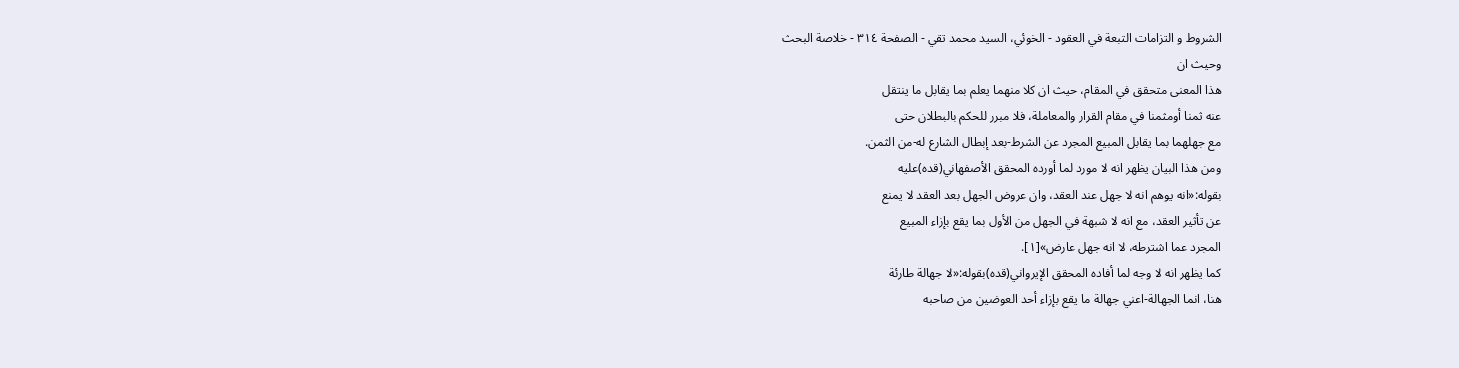الشروط و التزامات التبعة في العقود - الخوئي، السيد محمد تقي - الصفحة ٣١٤ - خلاصة البحث
وحيث ان
هذا المعنى متحقق في المقام، حيث ان كلا منهما يعلم بما يقابل ما ينتقل
عنه ثمنا أومثمنا في مقام القرار والمعاملة، فلا مبرر للحكم بالبطلان حتى
مع جهلهما بما يقابل المبيع المجرد عن الشرط-بعد إبطال الشارع له-من الثمن.
ومن هذا البيان يظهر انه لا مورد لما أورده المحقق الأصفهاني(قده)عليه
بقوله:«انه يوهم انه لا جهل عند العقد، وان عروض الجهل بعد العقد لا يمنع
عن تأثير العقد، مع انه لا شبهة في الجهل من الأول بما يقع بإزاء المبيع
المجرد عما اشترطه، لا انه جهل عارض»[١].
كما يظهر انه لا وجه لما أفاده المحقق الإيرواني(قده)بقوله:«لا جهالة طارئة
هنا، انما الجهالة-اعني جهالة ما يقع بإزاء أحد العوضين من صاحبه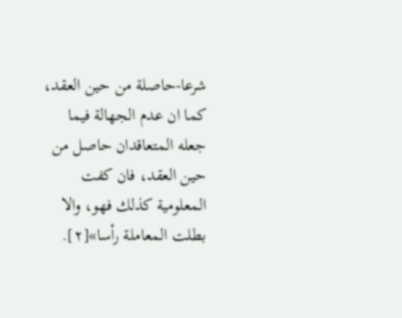شرعا-حاصلة من حين العقد، كما ان عدم الجهالة فيما جعله المتعاقدان حاصل من
حين العقد، فان كفت المعلومية كذلك فهو، والا بطلت المعاملة رأسا»[٢].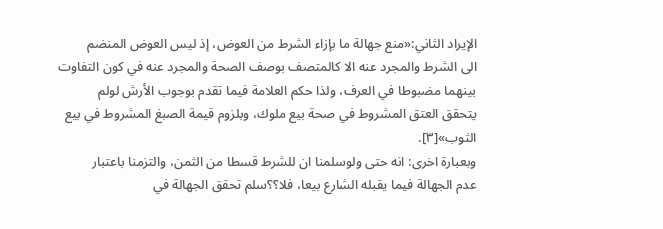الإيراد الثاني:«منع جهالة ما بإزاء الشرط من العوض، إذ ليس العوض المنضم
الى الشرط والمجرد عنه الا كالمتصف بوصف الصحة والمجرد عنه في كون التفاوت
بينهما مضبوطا في العرف، ولذا حكم العلامة فيما تقدم بوجوب الأرش لولم
يتحقق العتق المشروط في صحة بيع ملوك، وبلزوم قيمة الصبغ المشروط في بيع
الثوب»[٣].
وبعبارة اخرى: انه حتى ولوسلمنا ان للشرط قسطا من الثمن، والتزمنا باعتبار
عدم الجهالة فيما يقبله الشارع بيعا، فلا؟؟سلم تحقق الجهالة في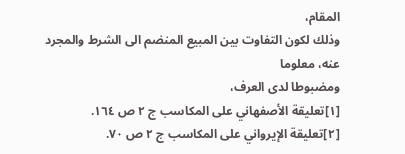المقام،
وذلك لكون التفاوت بين المبيع المنضم الى الشرط والمجرد عنه، معلوما
ومضبوطا لدى العرف،
[١]تعليقة الأصفهاني على المكاسب ج ٢ ص ١٦٤.
[٢]تعليقة الإيرواني على المكاسب ج ٢ ص ٧٠.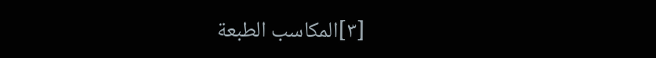[٣]المكاسب الطبعة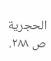الحجرية ص ٢٨٨.